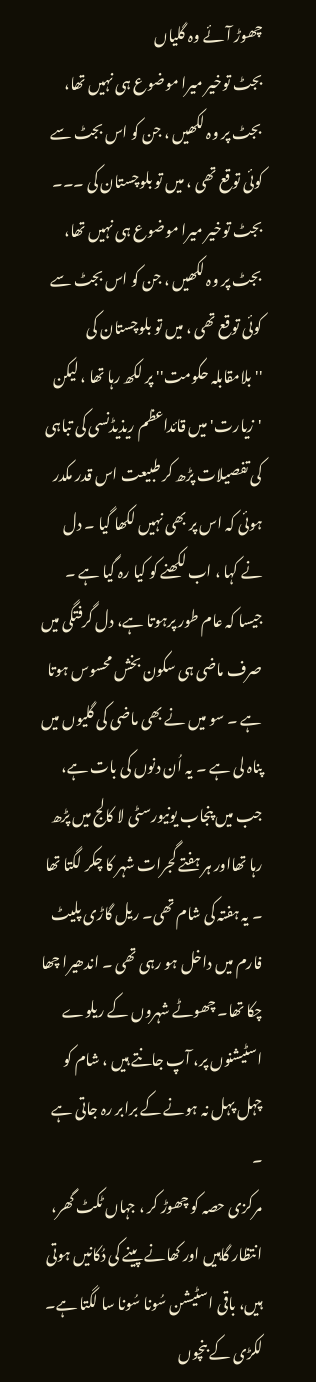چھوڑ آئے وہ گلیاں
بجٹ توخیر میرا موضوع ہی نہیں تھا، بجٹ پر وہ لکھیں ، جن کو اس بجٹ سے کوئی توقع تھی ، میں تو بلوچستان کی ۔۔۔
بجٹ توخیر میرا موضوع ہی نہیں تھا، بجٹ پر وہ لکھیں ، جن کو اس بجٹ سے کوئی توقع تھی ، میں تو بلوچستان کی ''بلامقابلہ حکومت'' پر لکھ رہا تھا ، لیکن 'زیارت' میں قائداعظم ریذیڈنسی کی تباہی کی تفصیلات پڑھ کر طبیعت اس قدر مکدر ہوئی کہ اس پر بھی نہیں لکھا گیا ۔ دل نے کہا ، اب لکھنے کو کیا رہ گیا ہے ۔ جیسا کہ عام طور پرہوتا ہے، دل گرفتگی میں صرف ماضی ہی سکون بخش محسوس ہوتا ہے ۔ سو میں نے بھی ماضی کی گلیوں میں پناہ لی ہے ۔ یہ اُن دنوں کی بات ہے، جب میں پنجاب یونیورسٹی لا کالج میں پڑھ رہا تھااور ہر ہفتے گجرات شہر کا چکر لگتا تھا ۔ یہ ہفتہ کی شام تھی۔ ریل گاڑی پلیٹ فارم میں داخل ہو رہی تھی ۔ اندھیرا چھا چکا تھا۔ چھوٹے شہروں کے ریلوے اسٹیشنوں پر، آپ جانتے ہیں ، شام کو چہل پہل نہ ہونے کے برابر رہ جاتی ہے ۔
مرکزی حصہ کو چھوڑ کر ، جہاں ٹکٹ گھر، انتظار گاہیں اور کھانے پینے کی دُکانیں ہوتی ہیں، باقی اسٹیشن سُونا سُونا سا لگتا ہے۔ لکڑی کے بنچوں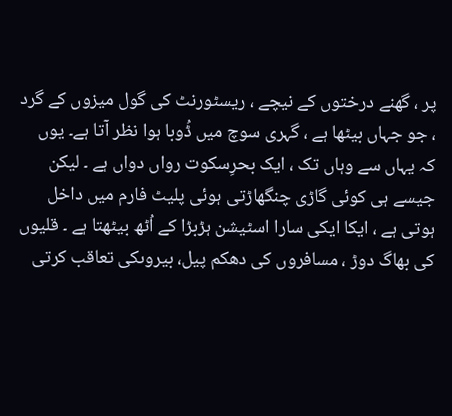پر ، گھنے درختوں کے نیچے ، ریسٹورنٹ کی گول میزوں کے گرد ، جو جہاں بیٹھا ہے ، گہری سوچ میں ڈُوبا ہوا نظر آتا ہے۔ یوں کہ یہاں سے وہاں تک ، ایک بحرِسکوت رواں دواں ہے ۔ لیکن جیسے ہی کوئی گاڑی چنگھاڑتی ہوئی پلیٹ فارم میں داخل ہوتی ہے ، ایکا ایکی سارا اسٹیشن ہڑبڑا کے اُٹھ بیٹھتا ہے ۔ قلیوں کی بھاگ دوڑ ، مسافروں کی دھکم پیل، بیروںکی تعاقب کرتی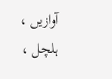آوازیں ، ہلچل ،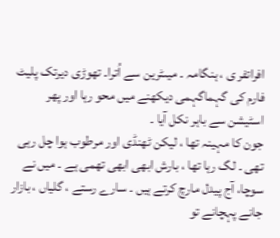افراتفر ی ، ہنگامہ ۔ میںٹرین سے اُترا۔ تھوڑی دیرتک پلیٹ فارم کی گہماگہمی دیکھنے میں محو رہا اور پھر اسٹیشن سے باہر نکل آیا ۔
جون کا مہینہ تھا ، لیکن ٹھنڈی اور مرطوب ہوا چل رہی تھی ۔ لگ رہا تھا ، بارش ابھی ابھی تھمی ہے ۔ میں نے سوچا، آج پیدل مارچ کرتے ہیں ۔ سارے رستے ، گلیاں ، بازار جانے پہچانے تو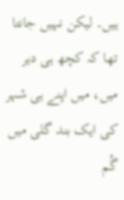ہیں۔ لیکن نہیں جانتا تھا کہ کچھ ہی دیر میں، میں اپنے ہی شہر کی ایک بند گلی میں گُم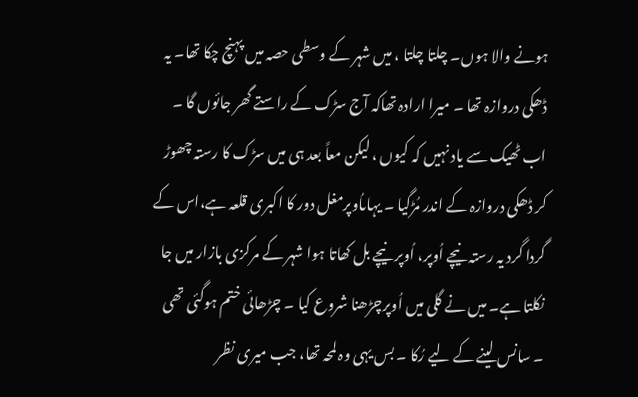ہونے والا ہوں۔ چلتا چلتا ، میں شہر کے وسطی حصہ میں پہنچ چکا تھا۔ یہ ڈھکی دروازہ تھا ۔ میرا ارادہ تھاکہ آج سڑک کے راستے گھر جائوں گا ۔ اب ٹھیک سے یاد نہیں کہ کیوں ، لیکن معاً بعد ہی میں سڑک کا رستہ چھوڑ کر ڈھکی دروازہ کے اندر مُڑگیا ۔ یہاںاُوپرمغل دور کا اکبری قلعہ ہے،اس کے گردا گرد یہ رستہ نیچے اُوپر، اُوپر نیچے بل کھاتا ہوا شہر کے مرکزی بازار میں جا نکلتا ہے۔ میں نے گلی میں اُوپرچڑھنا شروع کیا ۔ چڑھائی ختم ہوگئی تھی ۔ سانس لینے کے لیے رُکا ۔ بس یہی وہ لمحہ تھا، جب میری نظر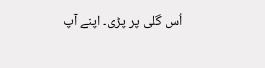اُس گلی پر پڑی۔ اپنے آپ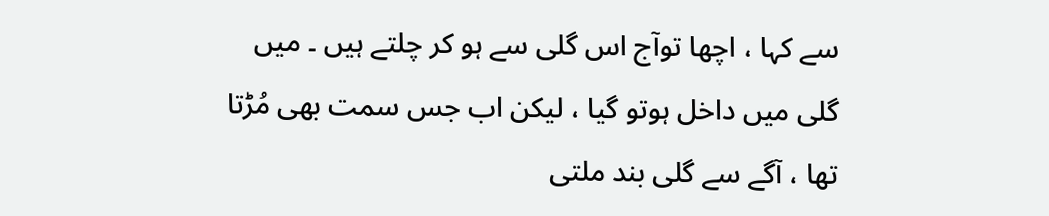سے کہا ، اچھا توآج اس گلی سے ہو کر چلتے ہیں ۔ میں گلی میں داخل ہوتو گیا ، لیکن اب جس سمت بھی مُڑتا تھا ، آگے سے گلی بند ملتی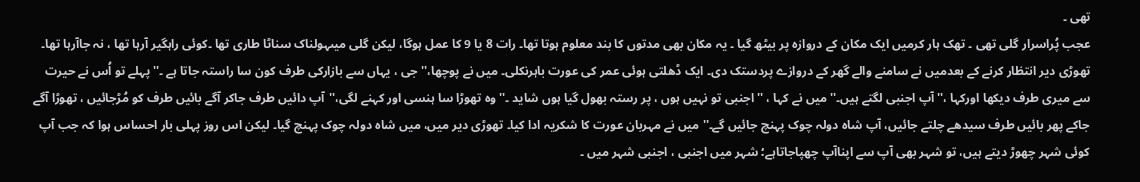تھی ۔
عجب پُراسرار گلی تھی ۔ تھک ہار کرمیں ایک مکان کے دروازہ پر بیٹھ گیا ۔ یہ مکان بھی مدتوں کا بند معلوم ہوتا تھا۔ رات 8 یا 9 کا عمل ہوگا، لیکن گلی میںہولناک سناٹا طاری تھا ۔کوئی راہگیر آرہا تھا ، نہ جاآرہا تھا۔ تھوڑی دیر انتظار کرنے کے بعدمیں نے سامنے والے گھر کے دروازے پردستک دی۔ ایک ڈھلتی ہوئی عمر کی عورت باہرنکلی۔ میں نے پوچھا،'' جی ، یہاں سے بازارکی طرف کون سا راستہ جاتا ہے ۔'' پہلے تو اُس نے حیرت سے میری طرف دیکھا اورکہا ،'' آپ اجنبی لگتے ہیں۔'' میں نے کہا ، ''اجنبی تو نہیں ہوں ، پر رستہ بھول گیا ہوں شاید ۔'' وہ تھوڑا سا ہنسی اور کہنے لگی،''آپ دائیں طرف جاکر آگے بائیں طرف کو مُڑجائیں ، تھوڑا آگے جاکے پھر بائیں طرف سیدھے چلتے جائیں، آپ شاہ دولہ چوک پہنچ جائیں گے۔'' میں نے مہربان عورت کا شکریہ ادا کیا۔ تھوڑی دیر میں، میں شاہ دولہ چوک پہنچ گیا۔ لیکن اس روز پہلی بار احساس ہوا کہ جب آپ کوئی شہر چھوڑ دیتے ہیں، تو شہر بھی آپ سے اپناآپ چھپاجاتاہے؛ شہر میں اجنبی ، اجنبی شہر میں ۔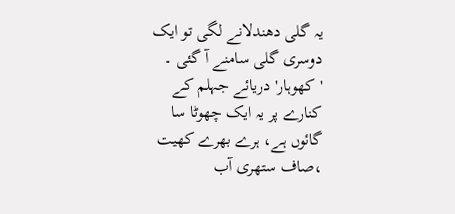یہ گلی دھندلانے لگی تو ایک دوسری گلی سامنے آ گئی ۔ 'کھوہار' دریائے جہلم کے کنارے پر یہ ایک چھوٹا سا گائوں ہے، ہرے بھرے کھیت ،صاف ستھری آب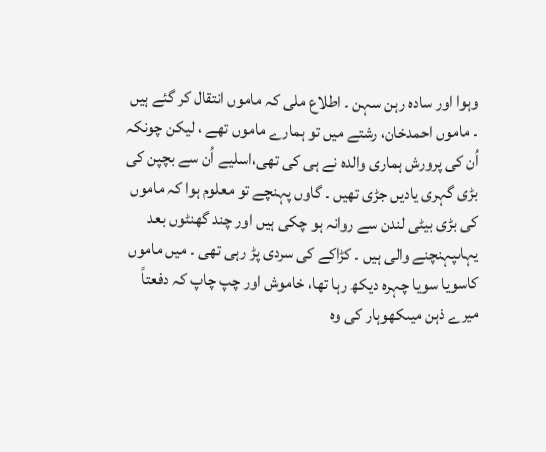وہوا اور سادہ رہن سہن ۔ اطلاع ملی کہ ماموں انتقال کر گئے ہیں ۔ ماموں احمدخان، رشتے میں تو ہمارے ماموں تھے ، لیکن چونکہ اُن کی پرورش ہماری والدہ نے ہی کی تھی،اسلیے اُن سے بچپن کی بڑی گہری یادیں جڑی تھیں ۔ گاوں پہنچے تو معلوم ہوا کہ ماموں کی بڑی بیٹی لندن سے روانہ ہو چکی ہیں اور چند گھنٹوں بعد یہاںپہنچنے والی ہیں ۔ کڑاکے کی سردی پڑ رہی تھی ۔ میں ماموں کاسویا سویا چہرہ دیکھ رہا تھا، خاموش اور چپ چاپ کہ دفعتاً میرے ذہن میںکھوہار کی وہ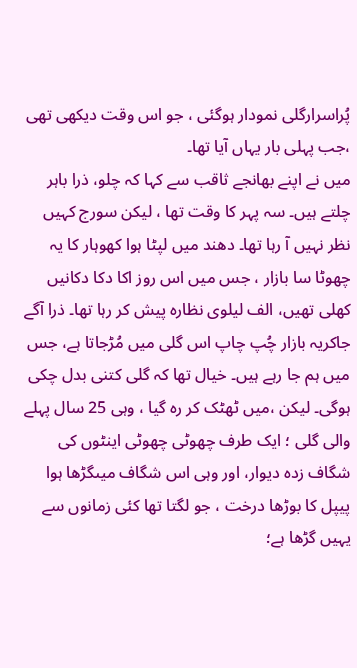پُراسرارگلی نمودار ہوگئی ، جو اس وقت دیکھی تھی ،جب پہلی بار یہاں آیا تھا۔
میں نے اپنے بھانجے ثاقب سے کہا کہ چلو، ذرا باہر چلتے ہیں۔ سہ پہر کا وقت تھا ، لیکن سورج کہیں نظر نہیں آ رہا تھا۔ دھند میں لپٹا ہوا کھوہار کا یہ چھوٹا سا بازار ، جس میں اس روز اکا دکا دکانیں کھلی تھیں، الف لیلوی نظارہ پیش کر رہا تھا۔ ذرا آگے جاکریہ بازار چُپ چاپ اس گلی میں مُڑجاتا ہے، جس میں ہم جا رہے ہیں۔ خیال تھا کہ گلی کتنی بدل چکی ہوگی۔ لیکن ،میں ٹھٹک کر رہ گیا ، وہی 25 سال پہلے والی گلی ؛ ایک طرف چھوٹی چھوٹی اینٹوں کی شگاف زدہ دیوار، اور وہی اس شگاف میںگڑھا ہوا پیپل کا بوڑھا درخت ، جو لگتا تھا کئی زمانوں سے یہیں گڑھا ہے؛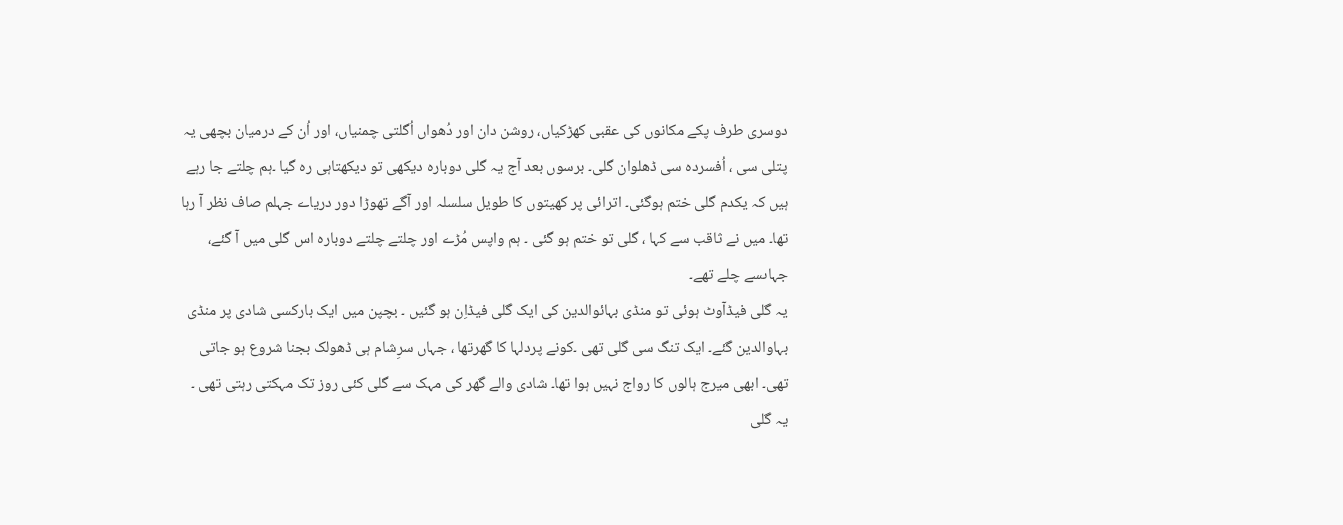دوسری طرف پکے مکانوں کی عقبی کھڑکیاں، روشن دان اور دُھواں اُگلتی چمنیاں، اور اُن کے درمیان بچھی یہ پتلی سی ، اُفسردہ سی ڈھلوان گلی۔ برسوں بعد آج یہ گلی دوبارہ دیکھی تو دیکھتاہی رہ گیا ۔ہم چلتے جا رہے ہیں کہ یکدم گلی ختم ہوگئی۔ اترائی پر کھیتوں کا طویل سلسلہ اور آگے تھوڑا دور دریاے جہلم صاف نظر آ رہا تھا۔ میں نے ثاقب سے کہا ، گلی تو ختم ہو گئی ۔ ہم واپس مُڑے اور چلتے چلتے دوبارہ اس گلی میں آ گئے، جہاںسے چلے تھے۔
یہ گلی فیڈآوٹ ہوئی تو منڈی بہائوالدین کی ایک گلی فیڈاِن ہو گئیں ۔ بچپن میں ایک بارکسی شادی پر منڈی بہاوالدین گئے۔ ایک تنگ سی گلی تھی ۔کونے پردلہا کا گھرتھا ، جہاں سرِشام ہی ڈھولک بجنا شروع ہو جاتی تھی۔ ابھی میرج ہالوں کا رواج نہیں ہوا تھا۔ شادی والے گھر کی مہک سے گلی کئی روز تک مہکتی رہتی تھی ۔ یہ گلی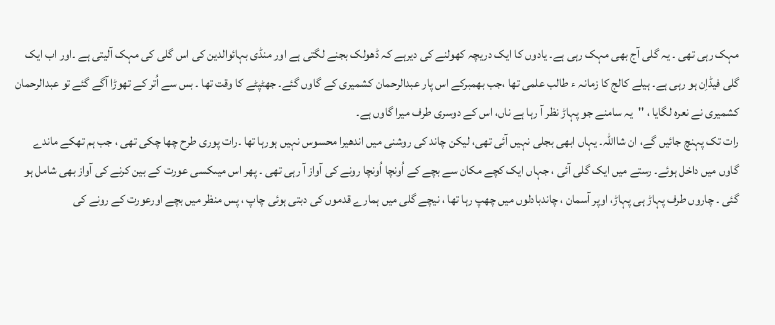مہک رہی تھی ۔ یہ گلی آج بھی مہک رہی ہے۔ یادوں کا ایک دریچہ کھولنے کی دیرہے کہ ڈھولک بجنے لگتی ہے اور منڈی بہائوالدین کی اس گلی کی مہک آلیتی ہے ۔اور اب ایک گلی فیڈاِن ہو رہی ہے۔ ہیلے کالج کا زمانہ ء طالب علمی تھا ،جب بھمبرکے اس پار عبدالرحمان کشمیری کے گاوں گئے۔ جھٹپٹے کا وقت تھا ۔ بس سے اُتر کے تھوڑا آگے گئے تو عبدالرحمان کشمیری نے نعرہ لگایا ، ''یہ سامنے جو پہاڑ نظر آ رہا ہے ناں، اس کے دوسری طرف میرا گاوں ہے۔
رات تک پہنچ جائیں گے، ان شااللہ۔ یہاں ابھی بجلی نہیں آئی تھی، لیکن چاند کی روشنی میں اندھیرا محسوس نہیں ہورہا تھا ۔رات پوری طرح چھا چکی تھی ، جب ہم تھکے ماندے گاوں میں داخل ہوئے۔ رستے میں ایک گلی آئی ، جہاں ایک کچے مکان سے بچے کے اُونچا اُونچا رونے کی آواز آ رہی تھی ۔ پھر اس میںکسی عورت کے بین کرنے کی آواز بھی شامل ہو گئی ۔ چاروں طرف پہاڑ ہی پہاڑ، اوپر آسمان ، چاندبادلوں میں چھپ رہا تھا ، نیچے گلی میں ہمارے قدموں کی دبتی ہوئی چاپ ، پس منظر میں بچے اورعورت کے رونے کی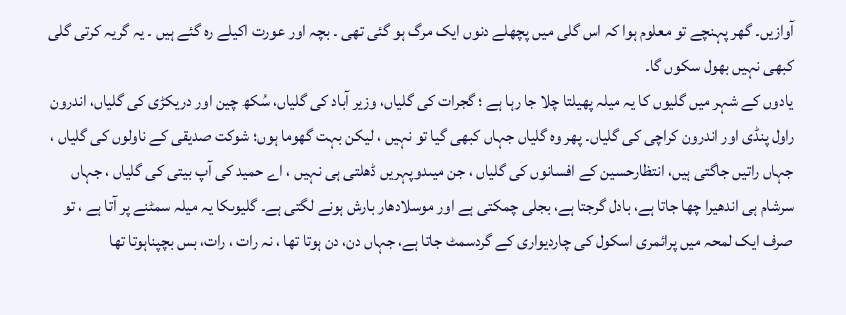آوازیں۔ گھر پہنچے تو معلوم ہوا کہ اس گلی میں پچھلے دنوں ایک مرگ ہو گئی تھی ۔ بچہ اور عورت اکیلے رہ گئے ہیں ۔ یہ گریہ کرتی گلی کبھی نہیں بھول سکوں گا۔
یادوں کے شہر میں گلیوں کا یہ میلہ پھیلتا چلا جا رہا ہے ؛ گجرات کی گلیاں، وزیر آباد کی گلیاں، سُکھ چین اور دریکڑی کی گلیاں، اندرون راول پنڈی اور اندرون کراچی کی گلیاں۔ پھر وہ گلیاں جہاں کبھی گیا تو نہیں ، لیکن بہت گھوما ہوں؛ شوکت صدیقی کے ناولوں کی گلیاں ، جہاں راتیں جاگتی ہیں، انتظارحسین کے افسانوں کی گلیاں ، جن میںدوپہریں ڈھلتی ہی نہیں ، اے حمید کی آپ بیتی کی گلیاں ، جہاں سرشام ہی اندھیرا چھا جاتا ہے، بادل گرجتا ہے، بجلی چمکتی ہے اور موسلادھار بارش ہونے لگتی ہے۔ گلیوںکا یہ میلہ سمٹنے پر آتا ہے ، تو صرف ایک لمحہ میں پرائمری اسکول کی چاردیواری کے گردسمٹ جاتا ہے، جہاں دن، دن ہوتا تھا ، نہ رات ، رات، بس بچپناہوتا تھا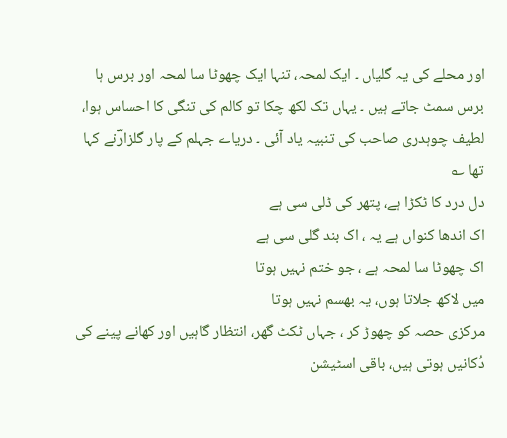اور محلے کی یہ گلیاں ۔ ایک لمحہ، تنہا ایک چھوٹا سا لمحہ اور برس ہا برس سمٹ جاتے ہیں ۔ یہاں تک لکھ چکا تو کالم کی تنگی کا احساس ہوا، لطیف چوہدری صاحب کی تنبیہ یاد آئی ۔ دریاے جہلم کے پار گلزارؔنے کہا تھا ؎
دل درد کا ٹکڑا ہے، پتھر کی ڈلی سی ہے
اک اندھا کنواں ہے یہ ، اک بند گلی سی ہے
اک چھوٹا سا لمحہ ہے ، جو ختم نہیں ہوتا
میں لاکھ جلاتا ہوں، یہ بھسم نہیں ہوتا
مرکزی حصہ کو چھوڑ کر ، جہاں ٹکٹ گھر، انتظار گاہیں اور کھانے پینے کی دُکانیں ہوتی ہیں، باقی اسٹیشن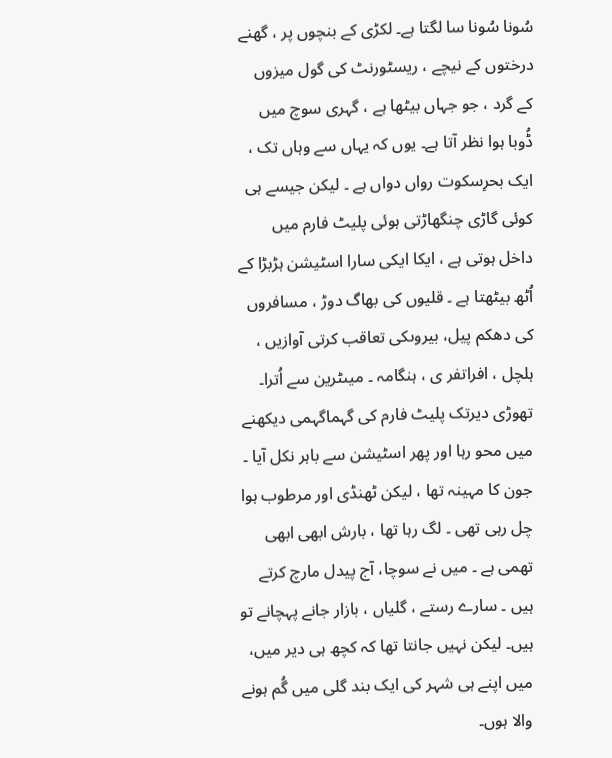سُونا سُونا سا لگتا ہے۔ لکڑی کے بنچوں پر ، گھنے درختوں کے نیچے ، ریسٹورنٹ کی گول میزوں کے گرد ، جو جہاں بیٹھا ہے ، گہری سوچ میں ڈُوبا ہوا نظر آتا ہے۔ یوں کہ یہاں سے وہاں تک ، ایک بحرِسکوت رواں دواں ہے ۔ لیکن جیسے ہی کوئی گاڑی چنگھاڑتی ہوئی پلیٹ فارم میں داخل ہوتی ہے ، ایکا ایکی سارا اسٹیشن ہڑبڑا کے اُٹھ بیٹھتا ہے ۔ قلیوں کی بھاگ دوڑ ، مسافروں کی دھکم پیل، بیروںکی تعاقب کرتی آوازیں ، ہلچل ، افراتفر ی ، ہنگامہ ۔ میںٹرین سے اُترا۔ تھوڑی دیرتک پلیٹ فارم کی گہماگہمی دیکھنے میں محو رہا اور پھر اسٹیشن سے باہر نکل آیا ۔
جون کا مہینہ تھا ، لیکن ٹھنڈی اور مرطوب ہوا چل رہی تھی ۔ لگ رہا تھا ، بارش ابھی ابھی تھمی ہے ۔ میں نے سوچا، آج پیدل مارچ کرتے ہیں ۔ سارے رستے ، گلیاں ، بازار جانے پہچانے تو ہیں۔ لیکن نہیں جانتا تھا کہ کچھ ہی دیر میں، میں اپنے ہی شہر کی ایک بند گلی میں گُم ہونے والا ہوں۔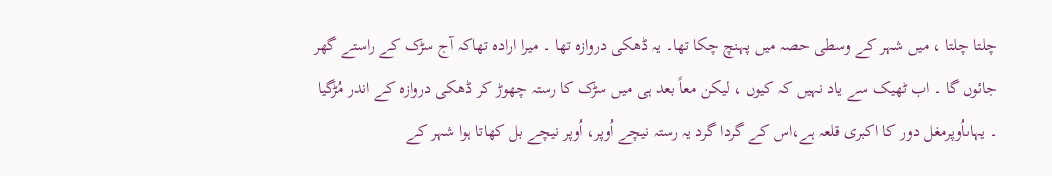چلتا چلتا ، میں شہر کے وسطی حصہ میں پہنچ چکا تھا۔ یہ ڈھکی دروازہ تھا ۔ میرا ارادہ تھاکہ آج سڑک کے راستے گھر جائوں گا ۔ اب ٹھیک سے یاد نہیں کہ کیوں ، لیکن معاً بعد ہی میں سڑک کا رستہ چھوڑ کر ڈھکی دروازہ کے اندر مُڑگیا ۔ یہاںاُوپرمغل دور کا اکبری قلعہ ہے،اس کے گردا گرد یہ رستہ نیچے اُوپر، اُوپر نیچے بل کھاتا ہوا شہر کے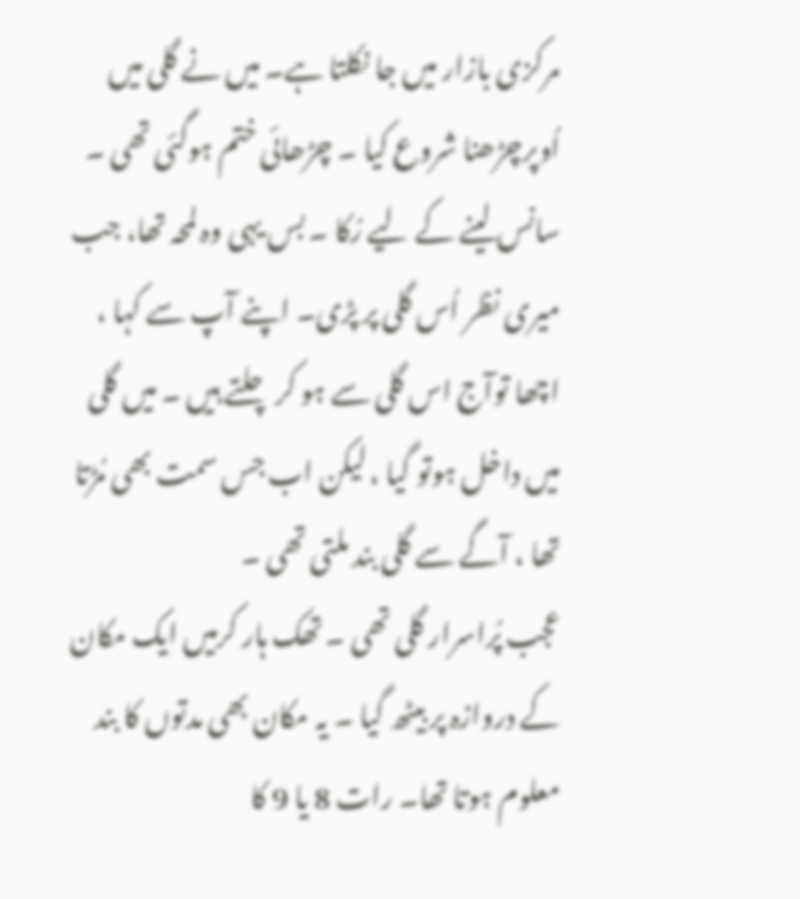مرکزی بازار میں جا نکلتا ہے۔ میں نے گلی میں اُوپرچڑھنا شروع کیا ۔ چڑھائی ختم ہوگئی تھی ۔ سانس لینے کے لیے رُکا ۔ بس یہی وہ لمحہ تھا، جب میری نظر اُس گلی پر پڑی۔ اپنے آپ سے کہا ، اچھا توآج اس گلی سے ہو کر چلتے ہیں ۔ میں گلی میں داخل ہوتو گیا ، لیکن اب جس سمت بھی مُڑتا تھا ، آگے سے گلی بند ملتی تھی ۔
عجب پُراسرار گلی تھی ۔ تھک ہار کرمیں ایک مکان کے دروازہ پر بیٹھ گیا ۔ یہ مکان بھی مدتوں کا بند معلوم ہوتا تھا۔ رات 8 یا 9 کا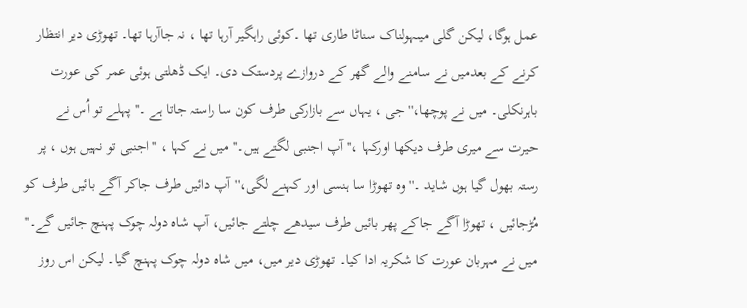عمل ہوگا، لیکن گلی میںہولناک سناٹا طاری تھا ۔کوئی راہگیر آرہا تھا ، نہ جاآرہا تھا۔ تھوڑی دیر انتظار کرنے کے بعدمیں نے سامنے والے گھر کے دروازے پردستک دی۔ ایک ڈھلتی ہوئی عمر کی عورت باہرنکلی۔ میں نے پوچھا،'' جی ، یہاں سے بازارکی طرف کون سا راستہ جاتا ہے ۔'' پہلے تو اُس نے حیرت سے میری طرف دیکھا اورکہا ،'' آپ اجنبی لگتے ہیں۔'' میں نے کہا ، ''اجنبی تو نہیں ہوں ، پر رستہ بھول گیا ہوں شاید ۔'' وہ تھوڑا سا ہنسی اور کہنے لگی،''آپ دائیں طرف جاکر آگے بائیں طرف کو مُڑجائیں ، تھوڑا آگے جاکے پھر بائیں طرف سیدھے چلتے جائیں، آپ شاہ دولہ چوک پہنچ جائیں گے۔'' میں نے مہربان عورت کا شکریہ ادا کیا۔ تھوڑی دیر میں، میں شاہ دولہ چوک پہنچ گیا۔ لیکن اس روز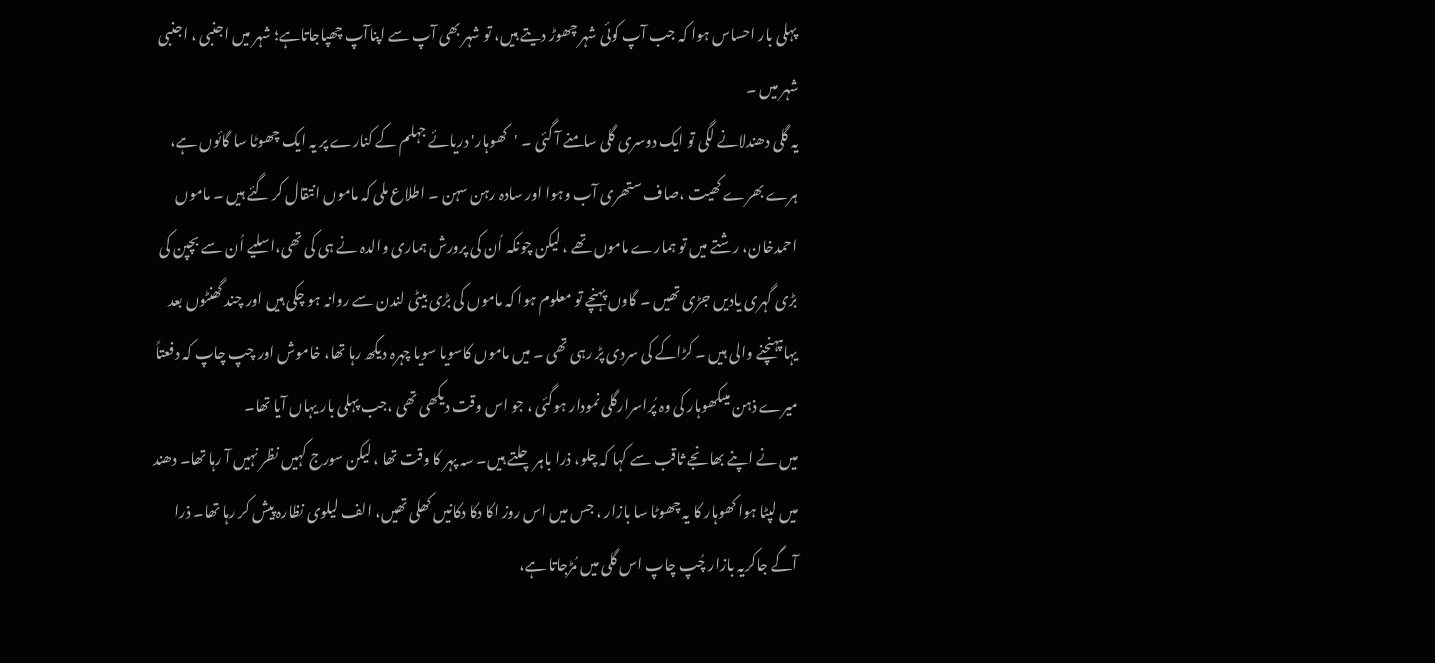پہلی بار احساس ہوا کہ جب آپ کوئی شہر چھوڑ دیتے ہیں، تو شہر بھی آپ سے اپناآپ چھپاجاتاہے؛ شہر میں اجنبی ، اجنبی شہر میں ۔
یہ گلی دھندلانے لگی تو ایک دوسری گلی سامنے آ گئی ۔ 'کھوہار' دریائے جہلم کے کنارے پر یہ ایک چھوٹا سا گائوں ہے، ہرے بھرے کھیت ،صاف ستھری آب وہوا اور سادہ رہن سہن ۔ اطلاع ملی کہ ماموں انتقال کر گئے ہیں ۔ ماموں احمدخان، رشتے میں تو ہمارے ماموں تھے ، لیکن چونکہ اُن کی پرورش ہماری والدہ نے ہی کی تھی،اسلیے اُن سے بچپن کی بڑی گہری یادیں جڑی تھیں ۔ گاوں پہنچے تو معلوم ہوا کہ ماموں کی بڑی بیٹی لندن سے روانہ ہو چکی ہیں اور چند گھنٹوں بعد یہاںپہنچنے والی ہیں ۔ کڑاکے کی سردی پڑ رہی تھی ۔ میں ماموں کاسویا سویا چہرہ دیکھ رہا تھا، خاموش اور چپ چاپ کہ دفعتاً میرے ذہن میںکھوہار کی وہ پُراسرارگلی نمودار ہوگئی ، جو اس وقت دیکھی تھی ،جب پہلی بار یہاں آیا تھا۔
میں نے اپنے بھانجے ثاقب سے کہا کہ چلو، ذرا باہر چلتے ہیں۔ سہ پہر کا وقت تھا ، لیکن سورج کہیں نظر نہیں آ رہا تھا۔ دھند میں لپٹا ہوا کھوہار کا یہ چھوٹا سا بازار ، جس میں اس روز اکا دکا دکانیں کھلی تھیں، الف لیلوی نظارہ پیش کر رہا تھا۔ ذرا آگے جاکریہ بازار چُپ چاپ اس گلی میں مُڑجاتا ہے،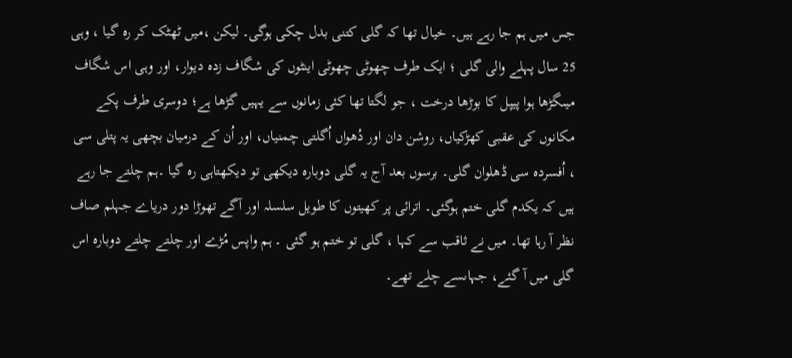جس میں ہم جا رہے ہیں۔ خیال تھا کہ گلی کتنی بدل چکی ہوگی۔ لیکن ،میں ٹھٹک کر رہ گیا ، وہی 25 سال پہلے والی گلی ؛ ایک طرف چھوٹی چھوٹی اینٹوں کی شگاف زدہ دیوار، اور وہی اس شگاف میںگڑھا ہوا پیپل کا بوڑھا درخت ، جو لگتا تھا کئی زمانوں سے یہیں گڑھا ہے؛ دوسری طرف پکے مکانوں کی عقبی کھڑکیاں، روشن دان اور دُھواں اُگلتی چمنیاں، اور اُن کے درمیان بچھی یہ پتلی سی ، اُفسردہ سی ڈھلوان گلی۔ برسوں بعد آج یہ گلی دوبارہ دیکھی تو دیکھتاہی رہ گیا ۔ہم چلتے جا رہے ہیں کہ یکدم گلی ختم ہوگئی۔ اترائی پر کھیتوں کا طویل سلسلہ اور آگے تھوڑا دور دریاے جہلم صاف نظر آ رہا تھا۔ میں نے ثاقب سے کہا ، گلی تو ختم ہو گئی ۔ ہم واپس مُڑے اور چلتے چلتے دوبارہ اس گلی میں آ گئے، جہاںسے چلے تھے۔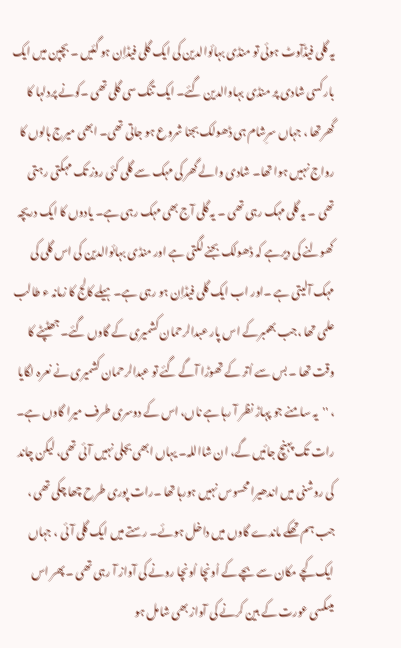یہ گلی فیڈآوٹ ہوئی تو منڈی بہائوالدین کی ایک گلی فیڈاِن ہو گئیں ۔ بچپن میں ایک بارکسی شادی پر منڈی بہاوالدین گئے۔ ایک تنگ سی گلی تھی ۔کونے پردلہا کا گھرتھا ، جہاں سرِشام ہی ڈھولک بجنا شروع ہو جاتی تھی۔ ابھی میرج ہالوں کا رواج نہیں ہوا تھا۔ شادی والے گھر کی مہک سے گلی کئی روز تک مہکتی رہتی تھی ۔ یہ گلی مہک رہی تھی ۔ یہ گلی آج بھی مہک رہی ہے۔ یادوں کا ایک دریچہ کھولنے کی دیرہے کہ ڈھولک بجنے لگتی ہے اور منڈی بہائوالدین کی اس گلی کی مہک آلیتی ہے ۔اور اب ایک گلی فیڈاِن ہو رہی ہے۔ ہیلے کالج کا زمانہ ء طالب علمی تھا ،جب بھمبرکے اس پار عبدالرحمان کشمیری کے گاوں گئے۔ جھٹپٹے کا وقت تھا ۔ بس سے اُتر کے تھوڑا آگے گئے تو عبدالرحمان کشمیری نے نعرہ لگایا ، ''یہ سامنے جو پہاڑ نظر آ رہا ہے ناں، اس کے دوسری طرف میرا گاوں ہے۔
رات تک پہنچ جائیں گے، ان شااللہ۔ یہاں ابھی بجلی نہیں آئی تھی، لیکن چاند کی روشنی میں اندھیرا محسوس نہیں ہورہا تھا ۔رات پوری طرح چھا چکی تھی ، جب ہم تھکے ماندے گاوں میں داخل ہوئے۔ رستے میں ایک گلی آئی ، جہاں ایک کچے مکان سے بچے کے اُونچا اُونچا رونے کی آواز آ رہی تھی ۔ پھر اس میںکسی عورت کے بین کرنے کی آواز بھی شامل ہو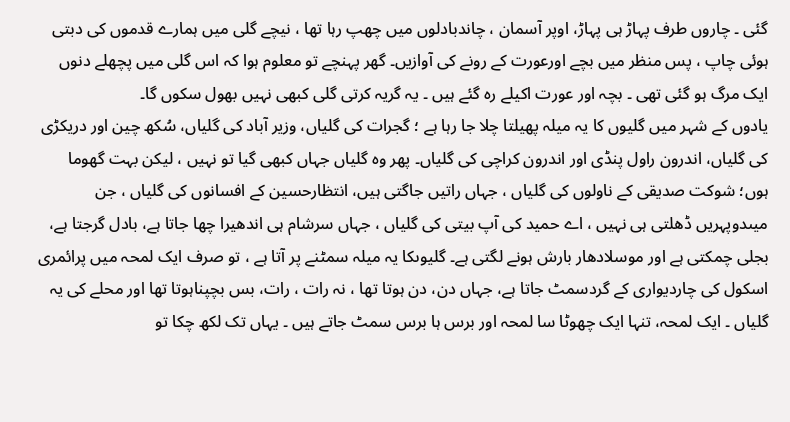گئی ۔ چاروں طرف پہاڑ ہی پہاڑ، اوپر آسمان ، چاندبادلوں میں چھپ رہا تھا ، نیچے گلی میں ہمارے قدموں کی دبتی ہوئی چاپ ، پس منظر میں بچے اورعورت کے رونے کی آوازیں۔ گھر پہنچے تو معلوم ہوا کہ اس گلی میں پچھلے دنوں ایک مرگ ہو گئی تھی ۔ بچہ اور عورت اکیلے رہ گئے ہیں ۔ یہ گریہ کرتی گلی کبھی نہیں بھول سکوں گا۔
یادوں کے شہر میں گلیوں کا یہ میلہ پھیلتا چلا جا رہا ہے ؛ گجرات کی گلیاں، وزیر آباد کی گلیاں، سُکھ چین اور دریکڑی کی گلیاں، اندرون راول پنڈی اور اندرون کراچی کی گلیاں۔ پھر وہ گلیاں جہاں کبھی گیا تو نہیں ، لیکن بہت گھوما ہوں؛ شوکت صدیقی کے ناولوں کی گلیاں ، جہاں راتیں جاگتی ہیں، انتظارحسین کے افسانوں کی گلیاں ، جن میںدوپہریں ڈھلتی ہی نہیں ، اے حمید کی آپ بیتی کی گلیاں ، جہاں سرشام ہی اندھیرا چھا جاتا ہے، بادل گرجتا ہے، بجلی چمکتی ہے اور موسلادھار بارش ہونے لگتی ہے۔ گلیوںکا یہ میلہ سمٹنے پر آتا ہے ، تو صرف ایک لمحہ میں پرائمری اسکول کی چاردیواری کے گردسمٹ جاتا ہے، جہاں دن، دن ہوتا تھا ، نہ رات ، رات، بس بچپناہوتا تھا اور محلے کی یہ گلیاں ۔ ایک لمحہ، تنہا ایک چھوٹا سا لمحہ اور برس ہا برس سمٹ جاتے ہیں ۔ یہاں تک لکھ چکا تو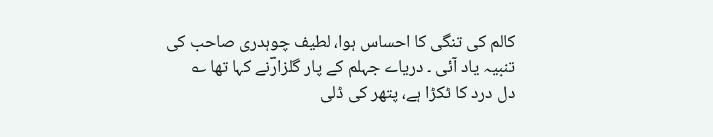کالم کی تنگی کا احساس ہوا، لطیف چوہدری صاحب کی تنبیہ یاد آئی ۔ دریاے جہلم کے پار گلزارؔنے کہا تھا ؎
دل درد کا ٹکڑا ہے، پتھر کی ڈلی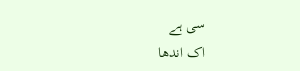سی ہے
اک اندھا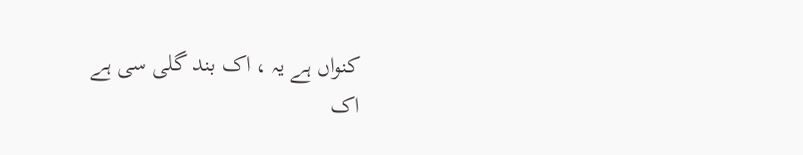کنواں ہے یہ ، اک بند گلی سی ہے
اک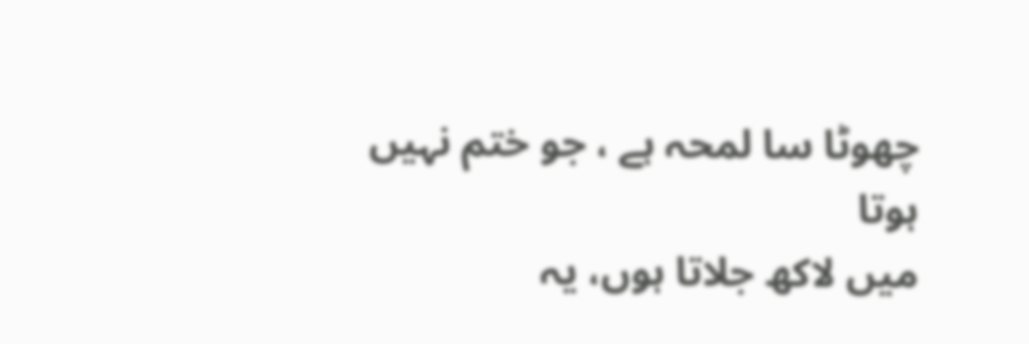چھوٹا سا لمحہ ہے ، جو ختم نہیں ہوتا
میں لاکھ جلاتا ہوں، یہ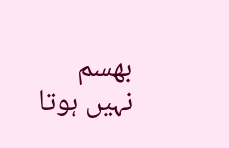بھسم نہیں ہوتا